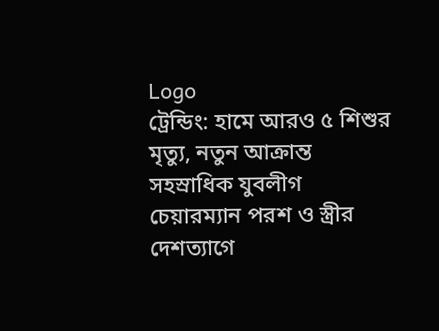Logo
ট্রেন্ডিং: হামে আরও ৫ শিশুর মৃত্যু, নতুন আক্রান্ত সহস্রাধিক যুবলীগ চেয়ারম্যান পরশ ও স্ত্রীর দেশত্যাগে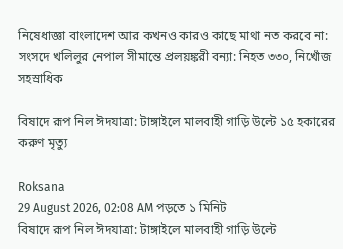নিষেধাজ্ঞা বাংলাদেশ আর কখনও কারও কাছে মাথা নত করবে না: সংসদে খলিলুর নেপাল সীমান্তে প্রলয়ঙ্করী বন্যা: নিহত ৩৩০, নিখোঁজ সহস্রাধিক

বিষাদে রূপ নিল ঈদযাত্রা: টাঙ্গাইলে মালবাহী গাড়ি উল্টে ১৫ হকারের করুণ মৃত্যু

Roksana
29 August 2026, 02:08 AM পড়তে ১ মিনিট
বিষাদে রূপ নিল ঈদযাত্রা: টাঙ্গাইলে মালবাহী গাড়ি উল্টে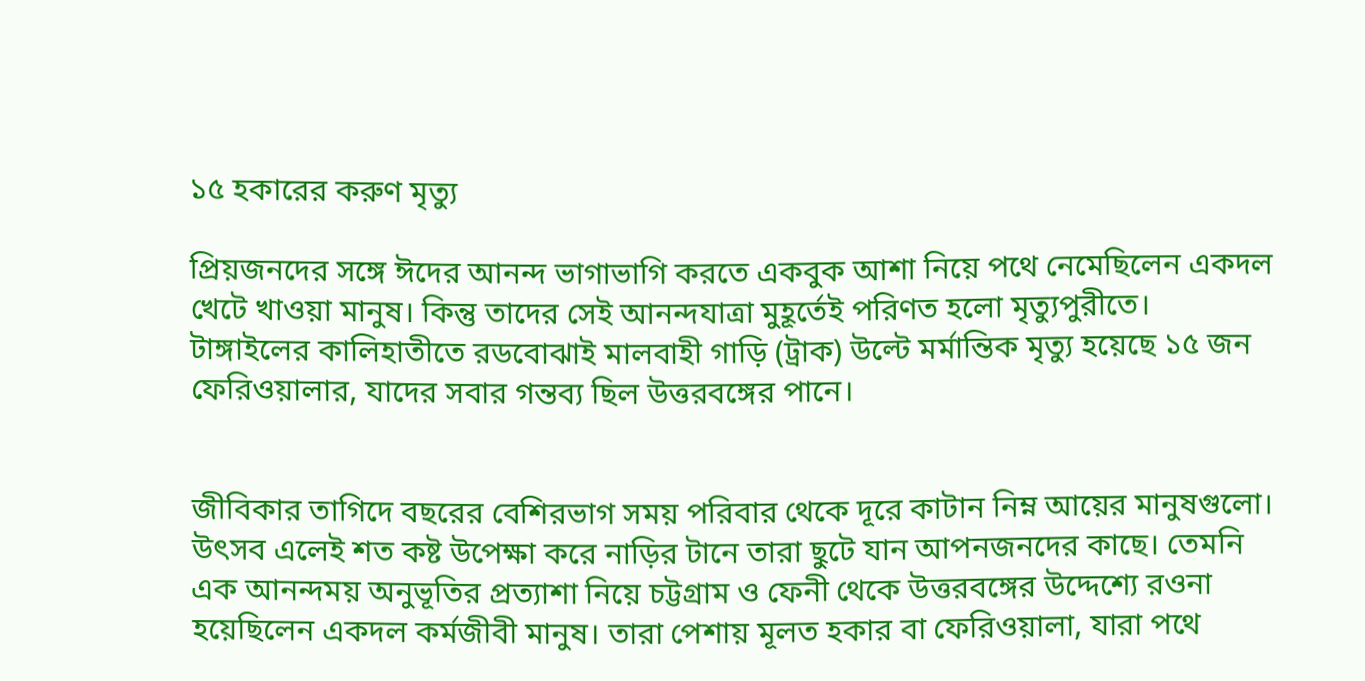১৫ হকারের করুণ মৃত্যু

প্রিয়জনদের সঙ্গে ঈদের আনন্দ ভাগাভাগি করতে একবুক আশা নিয়ে পথে নেমেছিলেন একদল খেটে খাওয়া মানুষ। কিন্তু তাদের সেই আনন্দযাত্রা মুহূর্তেই পরিণত হলো মৃত্যুপুরীতে। টাঙ্গাইলের কালিহাতীতে রডবোঝাই মালবাহী গাড়ি (ট্রাক) উল্টে মর্মান্তিক মৃত্যু হয়েছে ১৫ জন ফেরিওয়ালার, যাদের সবার গন্তব্য ছিল উত্তরবঙ্গের পানে।


জীবিকার তাগিদে বছরের বেশিরভাগ সময় পরিবার থেকে দূরে কাটান নিম্ন আয়ের মানুষগুলো। উৎসব এলেই শত কষ্ট উপেক্ষা করে নাড়ির টানে তারা ছুটে যান আপনজনদের কাছে। তেমনি এক আনন্দময় অনুভূতির প্রত্যাশা নিয়ে চট্টগ্রাম ও ফেনী থেকে উত্তরবঙ্গের উদ্দেশ্যে রওনা হয়েছিলেন একদল কর্মজীবী মানুষ। তারা পেশায় মূলত হকার বা ফেরিওয়ালা, যারা পথে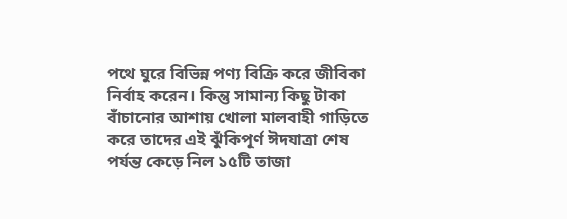পথে ঘুরে বিভিন্ন পণ্য বিক্রি করে জীবিকা নির্বাহ করেন। কিন্তু সামান্য কিছু টাকা বাঁচানোর আশায় খোলা মালবাহী গাড়িতে করে তাদের এই ঝুঁকিপূর্ণ ঈদযাত্রা শেষ পর্যন্ত কেড়ে নিল ১৫টি তাজা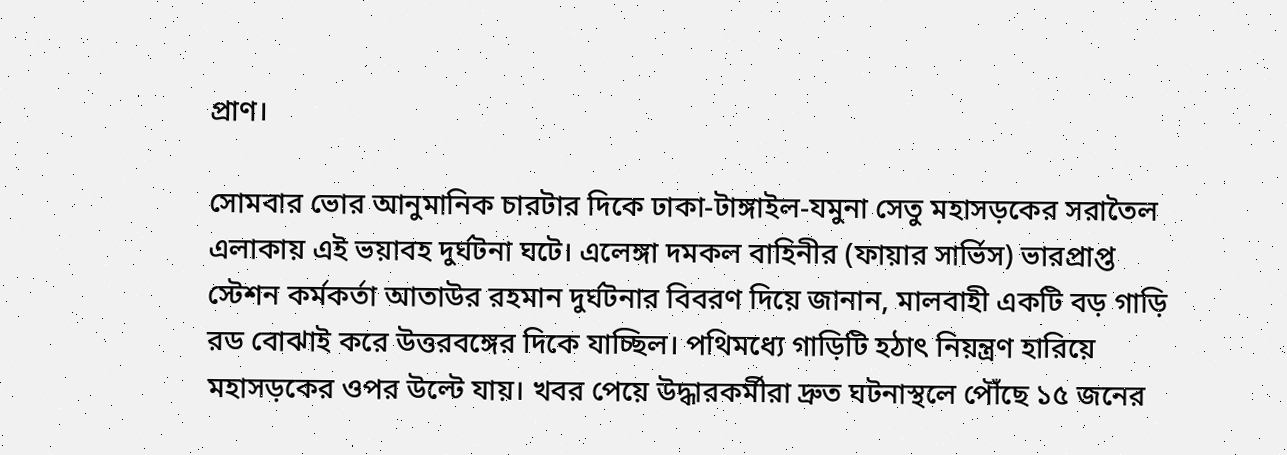প্রাণ।

সোমবার ভোর আনুমানিক চারটার দিকে ঢাকা-টাঙ্গাইল-যমুনা সেতু মহাসড়কের সরাতৈল এলাকায় এই ভয়াবহ দুর্ঘটনা ঘটে। এলেঙ্গা দমকল বাহিনীর (ফায়ার সার্ভিস) ভারপ্রাপ্ত স্টেশন কর্মকর্তা আতাউর রহমান দুর্ঘটনার বিবরণ দিয়ে জানান, মালবাহী একটি বড় গাড়ি রড বোঝাই করে উত্তরবঙ্গের দিকে যাচ্ছিল। পথিমধ্যে গাড়িটি হঠাৎ নিয়ন্ত্রণ হারিয়ে মহাসড়কের ওপর উল্টে যায়। খবর পেয়ে উদ্ধারকর্মীরা দ্রুত ঘটনাস্থলে পৌঁছে ১৫ জনের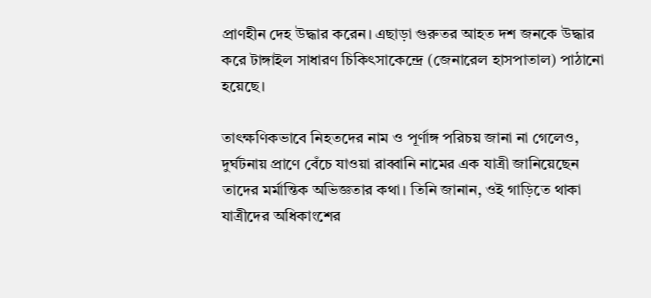প্রাণহীন দেহ উদ্ধার করেন। এছাড়া গুরুতর আহত দশ জনকে উদ্ধার করে টাঙ্গাইল সাধারণ চিকিৎসাকেন্দ্রে (জেনারেল হাসপাতাল) পাঠানো হয়েছে।

তাৎক্ষণিকভাবে নিহতদের নাম ও পূর্ণাঙ্গ পরিচয় জানা না গেলেও, দুর্ঘটনায় প্রাণে বেঁচে যাওয়া রাব্বানি নামের এক যাত্রী জানিয়েছেন তাদের মর্মান্তিক অভিজ্ঞতার কথা। তিনি জানান, ওই গাড়িতে থাকা যাত্রীদের অধিকাংশের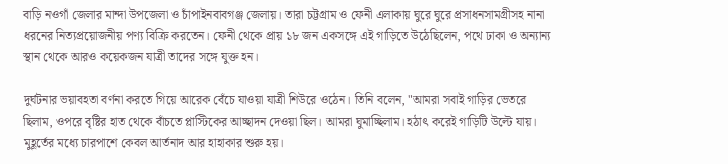বাড়ি নওগাঁ জেলার মান্দা উপজেলা ও চাঁপাইনবাবগঞ্জ জেলায়। তারা চট্টগ্রাম ও ফেনী এলাকায় ঘুরে ঘুরে প্রসাধনসামগ্রীসহ নানা ধরনের নিত্যপ্রয়োজনীয় পণ্য বিক্রি করতেন। ফেনী থেকে প্রায় ১৮ জন একসঙ্গে এই গাড়িতে উঠেছিলেন, পথে ঢাকা ও অন্যান্য স্থান থেকে আরও কয়েকজন যাত্রী তাদের সঙ্গে যুক্ত হন।

দুর্ঘটনার ভয়াবহতা বর্ণনা করতে গিয়ে আরেক বেঁচে যাওয়া যাত্রী শিউরে ওঠেন। তিনি বলেন, "আমরা সবাই গাড়ির ভেতরে ছিলাম, ওপরে বৃষ্টির হাত থেকে বাঁচতে প্লাস্টিকের আচ্ছাদন দেওয়া ছিল। আমরা ঘুমাচ্ছিলাম। হঠাৎ করেই গাড়িটি উল্টে যায়। মুহূর্তের মধ্যে চারপাশে কেবল আর্তনাদ আর হাহাকার শুরু হয়।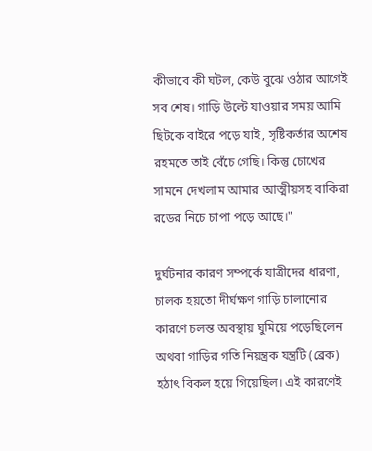কীভাবে কী ঘটল, কেউ বুঝে ওঠার আগেই সব শেষ। গাড়ি উল্টে যাওয়ার সময় আমি ছিটকে বাইরে পড়ে যাই, সৃষ্টিকর্তার অশেষ রহমতে তাই বেঁচে গেছি। কিন্তু চোখের সামনে দেখলাম আমার আত্মীয়সহ বাকিরা রডের নিচে চাপা পড়ে আছে।"

দুর্ঘটনার কারণ সম্পর্কে যাত্রীদের ধারণা, চালক হয়তো দীর্ঘক্ষণ গাড়ি চালানোর কারণে চলন্ত অবস্থায় ঘুমিয়ে পড়েছিলেন অথবা গাড়ির গতি নিয়ন্ত্রক যন্ত্রটি (ব্রেক) হঠাৎ বিকল হয়ে গিয়েছিল। এই কারণেই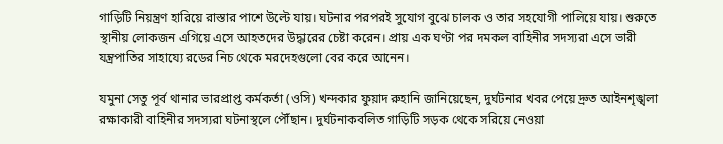গাড়িটি নিয়ন্ত্রণ হারিয়ে রাস্তার পাশে উল্টে যায়। ঘটনার পরপরই সুযোগ বুঝে চালক ও তার সহযোগী পালিয়ে যায়। শুরুতে স্থানীয় লোকজন এগিয়ে এসে আহতদের উদ্ধারের চেষ্টা করেন। প্রায় এক ঘণ্টা পর দমকল বাহিনীর সদস্যরা এসে ভারী যন্ত্রপাতির সাহায্যে রডের নিচ থেকে মরদেহগুলো বের করে আনেন।

যমুনা সেতু পূর্ব থানার ভারপ্রাপ্ত কর্মকর্তা (ওসি) খন্দকার ফুয়াদ রুহানি জানিয়েছেন, দুর্ঘটনার খবর পেয়ে দ্রুত আইনশৃঙ্খলা রক্ষাকারী বাহিনীর সদস্যরা ঘটনাস্থলে পৌঁছান। দুর্ঘটনাকবলিত গাড়িটি সড়ক থেকে সরিয়ে নেওয়া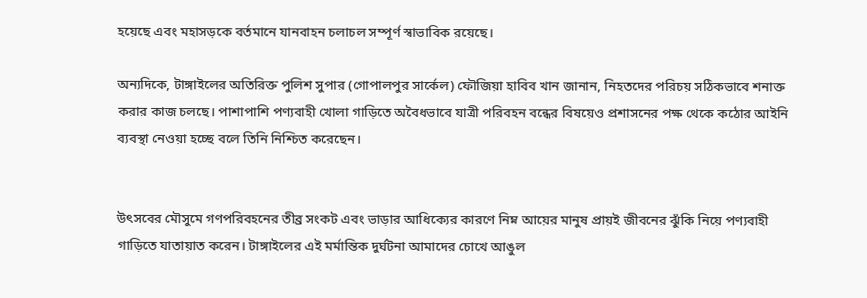হয়েছে এবং মহাসড়কে বর্তমানে যানবাহন চলাচল সম্পূর্ণ স্বাভাবিক রয়েছে।

অন্যদিকে, টাঙ্গাইলের অতিরিক্ত পুলিশ সুপার (গোপালপুর সার্কেল) ফৌজিয়া হাবিব খান জানান, নিহতদের পরিচয় সঠিকভাবে শনাক্ত করার কাজ চলছে। পাশাপাশি পণ্যবাহী খোলা গাড়িতে অবৈধভাবে যাত্রী পরিবহন বন্ধের বিষয়েও প্রশাসনের পক্ষ থেকে কঠোর আইনি ব্যবস্থা নেওয়া হচ্ছে বলে তিনি নিশ্চিত করেছেন।


উৎসবের মৌসুমে গণপরিবহনের তীব্র সংকট এবং ভাড়ার আধিক্যের কারণে নিম্ন আয়ের মানুষ প্রায়ই জীবনের ঝুঁকি নিয়ে পণ্যবাহী গাড়িতে যাতায়াত করেন। টাঙ্গাইলের এই মর্মান্তিক দুর্ঘটনা আমাদের চোখে আঙুল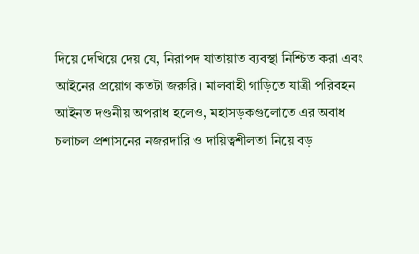দিয়ে দেখিয়ে দেয় যে, নিরাপদ যাতায়াত ব্যবস্থা নিশ্চিত করা এবং আইনের প্রয়োগ কতটা জরুরি। মালবাহী গাড়িতে যাত্রী পরিবহন আইনত দণ্ডনীয় অপরাধ হলেও, মহাসড়কগুলোতে এর অবাধ চলাচল প্রশাসনের নজরদারি ও দায়িত্বশীলতা নিয়ে বড়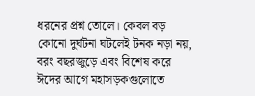ধরনের প্রশ্ন তোলে। কেবল বড় কোনো দুর্ঘটনা ঘটলেই টনক নড়া নয়, বরং বছরজুড়ে এবং বিশেষ করে ঈদের আগে মহাসড়কগুলোতে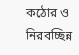কঠোর ও নিরবচ্ছিন্ন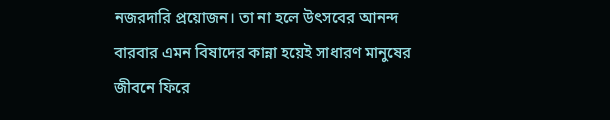নজরদারি প্রয়োজন। তা না হলে উৎসবের আনন্দ বারবার এমন বিষাদের কান্না হয়েই সাধারণ মানুষের জীবনে ফিরে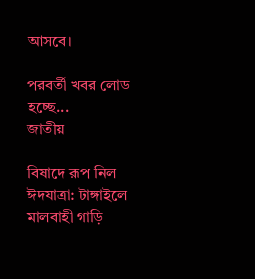আসবে।

পরবর্তী খবর লোড হচ্ছে...
জাতীয়

বিষাদে রূপ নিল ঈদযাত্রা: টাঙ্গাইলে মালবাহী গাড়ি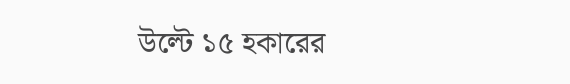উল্টে ১৫ হকারের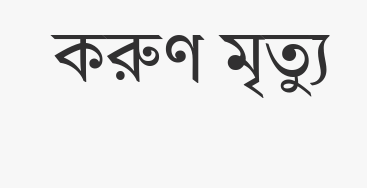করুণ মৃত্যু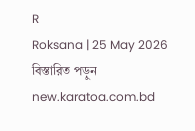R
Roksana | 25 May 2026
বিস্তারিত পড়ুন
new.karatoa.com.bd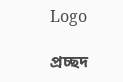Logo

প্রচ্ছদ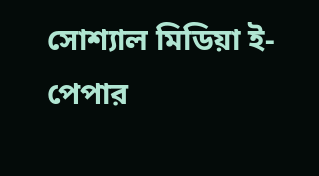সোশ্যাল মিডিয়া ই-পেপার